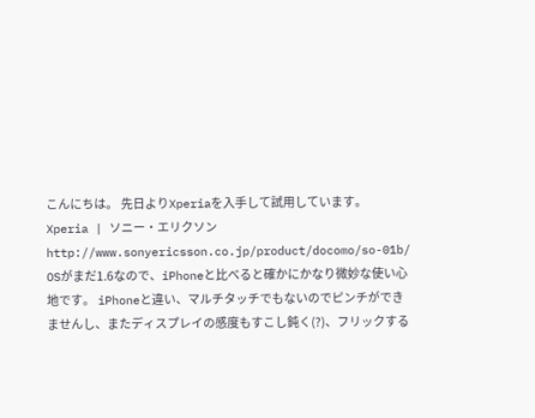こんにちは。 先日よりXperiaを入手して試用しています。 Xperia | ソニー・エリクソン http://www.sonyericsson.co.jp/product/docomo/so-01b/ OSがまだ1.6なので、iPhoneと比べると確かにかなり微妙な使い心地です。 iPhoneと違い、マルチタッチでもないのでピンチができませんし、またディスプレイの感度もすこし鈍く(?)、フリックする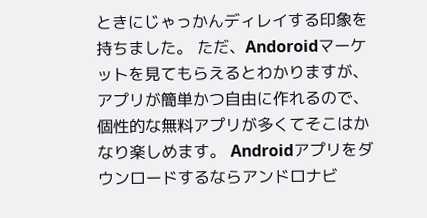ときにじゃっかんディレイする印象を持ちました。 ただ、Andoroidマーケットを見てもらえるとわかりますが、アプリが簡単かつ自由に作れるので、個性的な無料アプリが多くてそこはかなり楽しめます。 Androidアプリをダウンロードするならアンドロナビ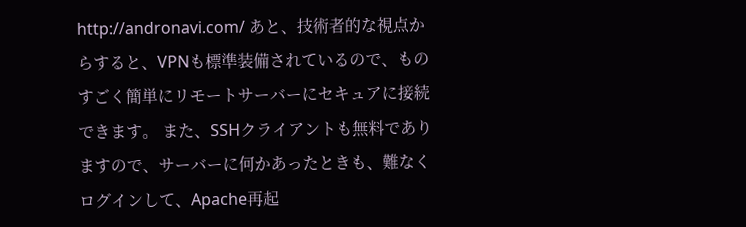http://andronavi.com/ あと、技術者的な視点からすると、VPNも標準装備されているので、ものすごく簡単にリモートサーバーにセキュアに接続できます。 また、SSHクライアントも無料でありますので、サーバーに何かあったときも、難なくログインして、Apache再起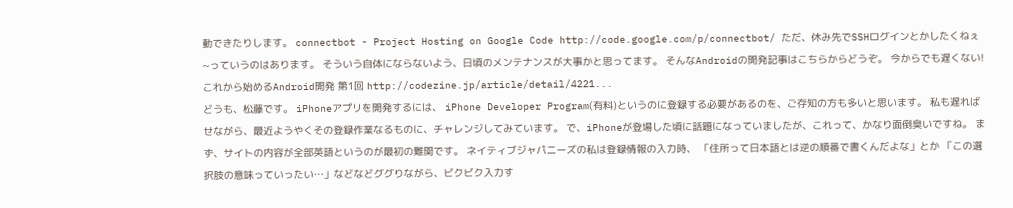動できたりします。 connectbot - Project Hosting on Google Code http://code.google.com/p/connectbot/ ただ、休み先でSSHログインとかしたくねぇ~っていうのはあります。 そういう自体にならないよう、日頃のメンテナンスが大事かと思ってます。 そんなAndroidの開発記事はこちらからどうぞ。 今からでも遅くない! これから始めるAndroid開発 第1回 http://codezine.jp/article/detail/4221...
どうも、松藤です。 iPhoneアプリを開発するには、 iPhone Developer Program(有料)というのに登録する必要があるのを、ご存知の方も多いと思います。 私も遅ればせながら、最近ようやくその登録作業なるものに、チャレンジしてみています。 で、iPhoneが登場した頃に話題になっていましたが、これって、かなり面倒臭いですね。 まず、サイトの内容が全部英語というのが最初の難関です。 ネイティブジャパニーズの私は登録情報の入力時、 「住所って日本語とは逆の順番で書くんだよな」とか 「この選択肢の意味っていったい…」などなどググりながら、ビクビク入力す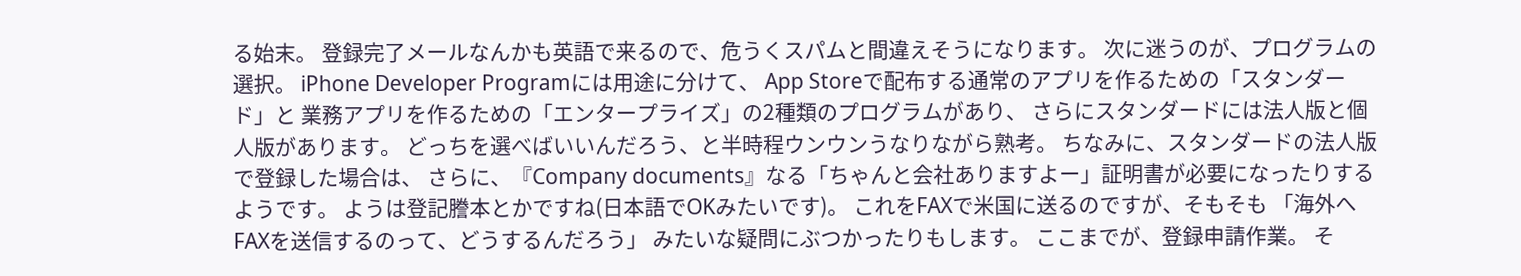る始末。 登録完了メールなんかも英語で来るので、危うくスパムと間違えそうになります。 次に迷うのが、プログラムの選択。 iPhone Developer Programには用途に分けて、 App Storeで配布する通常のアプリを作るための「スタンダード」と 業務アプリを作るための「エンタープライズ」の2種類のプログラムがあり、 さらにスタンダードには法人版と個人版があります。 どっちを選べばいいんだろう、と半時程ウンウンうなりながら熟考。 ちなみに、スタンダードの法人版で登録した場合は、 さらに、『Company documents』なる「ちゃんと会社ありますよー」証明書が必要になったりするようです。 ようは登記謄本とかですね(日本語でOKみたいです)。 これをFAXで米国に送るのですが、そもそも 「海外へFAXを送信するのって、どうするんだろう」 みたいな疑問にぶつかったりもします。 ここまでが、登録申請作業。 そ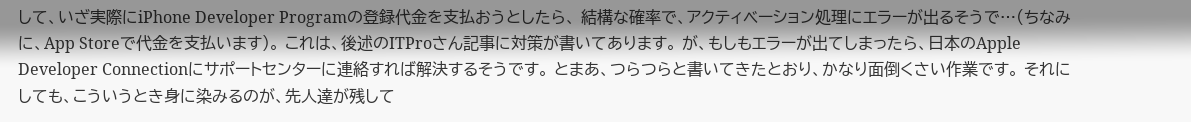して、いざ実際にiPhone Developer Programの登録代金を支払おうとしたら、 結構な確率で、アクティベーション処理にエラーが出るそうで…(ちなみに、App Storeで代金を支払います)。 これは、後述のITProさん記事に対策が書いてあります。 が、もしもエラーが出てしまったら、日本のApple Developer Connectionにサポートセンターに連絡すれば解決するそうです。 とまあ、つらつらと書いてきたとおり、かなり面倒くさい作業です。 それにしても、こういうとき身に染みるのが、先人達が残して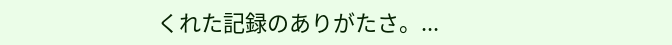くれた記録のありがたさ。...